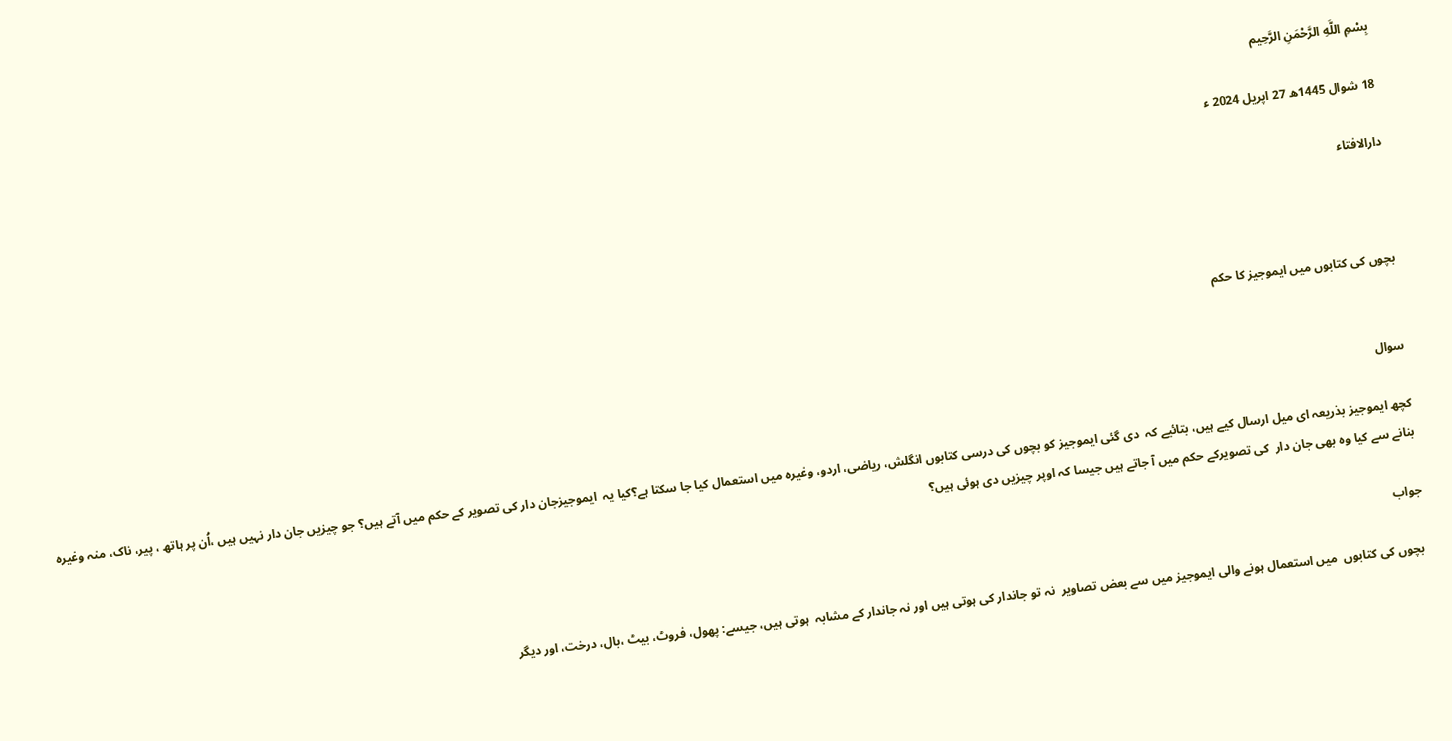بِسْمِ اللَّهِ الرَّحْمَنِ الرَّحِيم

18 شوال 1445ھ 27 اپریل 2024 ء

دارالافتاء



بچوں کی کتابوں میں ایموجیز کا حکم


سوال

کچھ ایموجیز بذریعہ ای میل ارسال کیے ہیں، بتائیے کہ  دی گئی ایموجیز کو بچوں کی درسی کتابوں انگلش، ریاضی، اردو، وغیرہ میں استعمال کیا جا سکتا ہے؟کیا یہ  ایموجیزجان دار کی تصویر کے حکم میں آتے ہیں؟ جو چیزیں جان دار نہیں ہیں ،اُن پر ہاتھ ، پیر، ناک، منہ وغیرہ بنانے سے کیا وہ بھی جان دار  کی تصویرکے حکم میں آ جاتے ہیں جیسا کہ اوپر چیزیں دی ہوئی ہیں؟

جواب

 بچوں کی کتابوں  میں استعمال ہونے والی ایموجیز میں سے بعض تصاویر  نہ تو جاندار کی ہوتی ہیں اور نہ جاندار کے مشابہ  ہوتی ہیں، جیسے: پھول، فروٹ، بیٹ ،بال، درخت، اور دیگر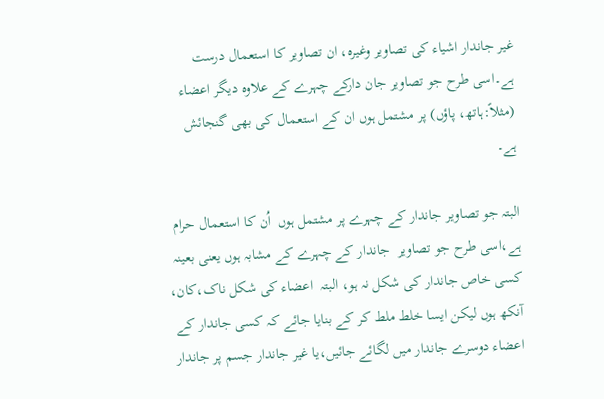غیر جاندار اشیاء کی تصاویر وغیرہ، ان تصاویر کا استعمال درست ہے۔اسی طرح جو تصاویر جان دارکے چہرے کے علاوہ دیگر اعضاء (مثلاً:ہاتھ، پاؤں) پر مشتمل ہوں ان کے استعمال کی بھی گنجائش ہے۔

البتہ جو تصاویر جاندار کے چہرے پر مشتمل ہوں  اُن کا استعمال حرام ہے،اسی طرح جو تصاویر  جاندار کے چہرے کے مشابہ ہوں یعنی بعینہ کسی خاص جاندار کی شکل نہ ہو، البتہ  اعضاء کی شکل ناک،کان، آنکھ ہوں لیکن ایسا خلط ملط کر کے بنایا جائے کہ کسی جاندار کے اعضاء دوسرے جاندار میں لگائے جائیں،یا غیر جاندار جسم پر جاندار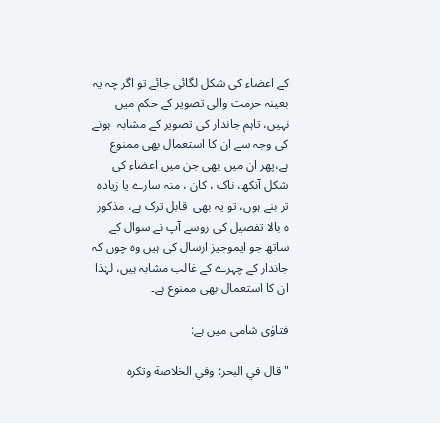کے اعضاء کی شکل لگائی جائے تو اگر چہ یہ بعینہ حرمت والی تصویر کے حکم میں نہیں، تاہم جاندار کی تصویر کے مشابہ  ہونے کی وجہ سے ان کا استعمال بھی ممنوع ہے،پھر ان میں بھی جن میں اعضاء کی شکل آنکھ، ناک ، کان ، منہ سارے یا زیادہ تر بنے ہوں، تو یہ بھی  قابل ترک ہے، مذکور ہ بالا تفصیل کی روسے آپ نے سوال کے ساتھ جو ایموجیز ارسال کی ہیں وہ چوں کہ جاندار کے چہرے کے غالب مشابہ ہیں، لہٰذا ان کا استعمال بھی ممنوع ہے۔

فتاوٰی شامی میں ہے:

"قال في البحر: وفي الخلاصة وتكره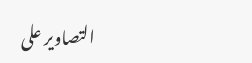التصاوير على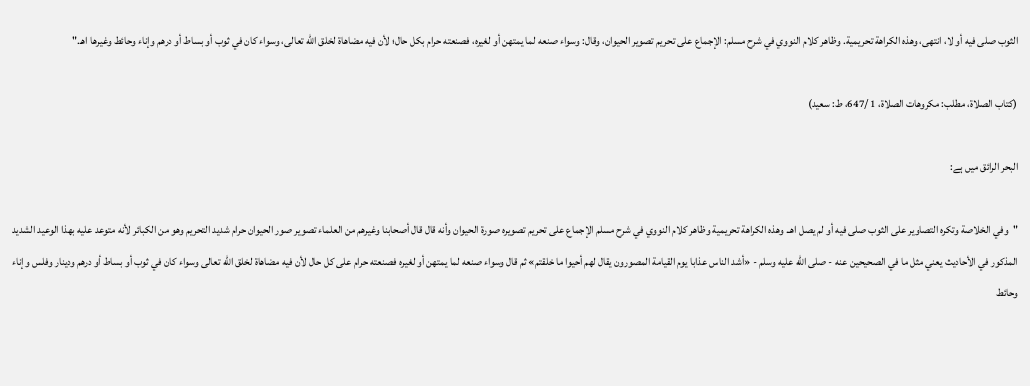الثوب صلى فيه أو لا، انتهى، وهذه الكراهة تحريمية. وظاهر كلام النووي في شرح مسلم: الإجماع على تحريم تصوير الحيوان، وقال: وسواء صنعه لما يمتهن أو لغيره، فصنعته حرام بكل حال؛ لأن فيه مضاهاة لخلق الله تعالى، وسواء كان في ثوب أو بساط أو درهم وإناء وحائط وغيرها اهـ."

(كتاب الصلاة، مطلب: مكروهات الصلاة، 1 /647، ط: سعيد)

البحر الرائق میں ہے:

"وفي الخلاصة وتكره التصاوير على الثوب صلى فيه أو لم يصل اهـ. وهذه الكراهة تحريمية وظاهر كلام النووي في شرح مسلم الإجماع على تحريم تصويره صورة الحيوان وأنه قال قال أصحابنا وغيرهم من العلماء ‌تصوير ‌صور ‌الحيوان حرام شديد التحريم وهو من الكبائر لأنه متوعد عليه بهذا الوعيد الشديد المذكور في الأحاديث يعني مثل ما في الصحيحين عنه - صلى الله عليه وسلم - «أشد الناس عذابا يوم القيامة المصورون يقال لهم أحيوا ما خلقتم» ثم قال وسواء صنعه لما يمتهن أو لغيره فصنعته حرام على كل حال لأن فيه مضاهاة لخلق الله تعالى وسواء كان في ثوب أو بساط أو درهم ودينار وفلس وإناء وحائط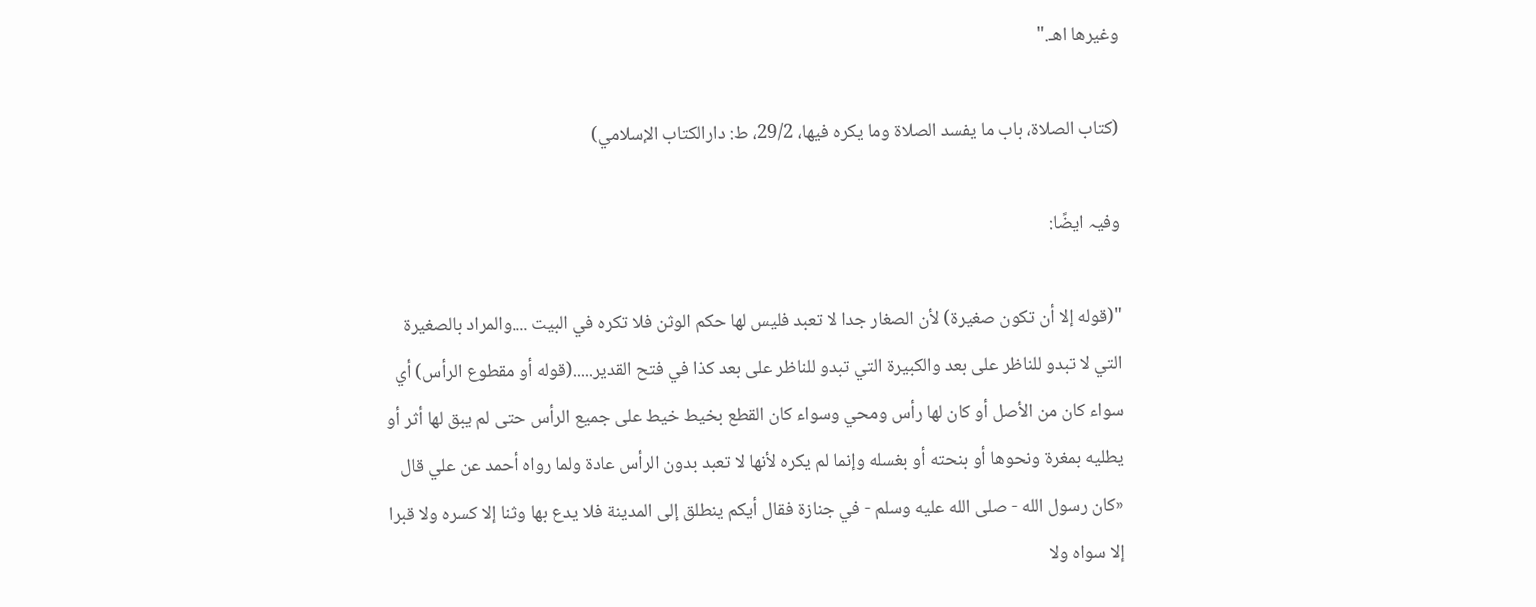وغيرها اهـ."

(کتاب الصلاۃ، باب ما یفسد الصلاۃ وما یکرہ فیها، 29/2، ط: دارالكتاب الإسلامي)

وفیہ ایضًا:

"(قوله إلا أن تكون صغيرة) لأن الصغار جدا لا تعبد فليس لها حكم الوثن فلا تكره في البيت ....والمراد بالصغيرة التي لا تبدو للناظر على بعد والكبيرة التي تبدو للناظر على بعد كذا في فتح القدير.....(قوله أو مقطوع الرأس) أي سواء كان من الأصل أو كان لها رأس ومحي وسواء كان القطع بخيط خيط على جميع الرأس حتى لم يبق لها أثر أو يطليه بمغرة ونحوها أو بنحته أو بغسله وإنما لم يكره لأنها لا تعبد بدون الرأس عادة ولما رواه أحمد عن علي قال «كان رسول الله - صلى الله عليه وسلم - في جنازة فقال أيكم ينطلق إلى المدينة فلا يدع بها وثنا إلا كسره ولا قبرا إلا سواه ولا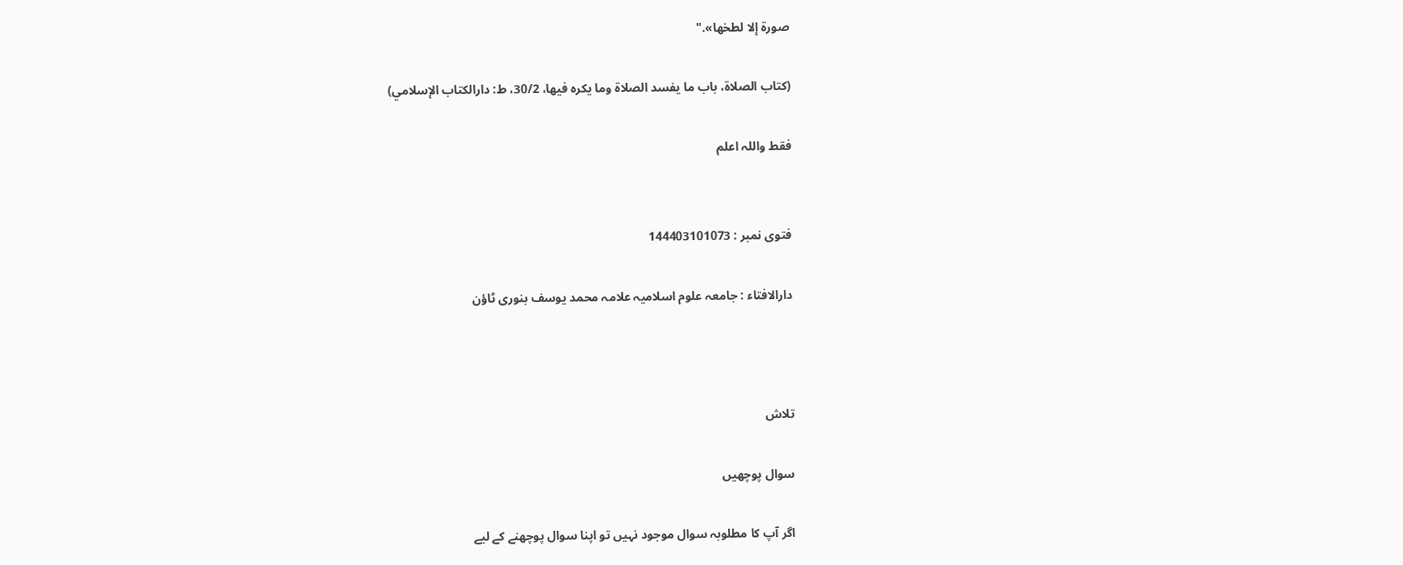صورة إلا لطخها»."

(کتاب الصلاۃ، باب ما یفسد الصلاۃ وما یکرہ فیها، 30/2، ط: دارالكتاب الإسلامي)

فقط واللہ اعلم


فتوی نمبر : 144403101073

دارالافتاء : جامعہ علوم اسلامیہ علامہ محمد یوسف بنوری ٹاؤن



تلاش

سوال پوچھیں

اگر آپ کا مطلوبہ سوال موجود نہیں تو اپنا سوال پوچھنے کے لیے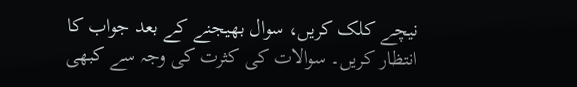نیچے کلک کریں، سوال بھیجنے کے بعد جواب کا انتظار کریں۔ سوالات کی کثرت کی وجہ سے کبھی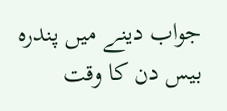جواب دینے میں پندرہ بیس دن کا وقت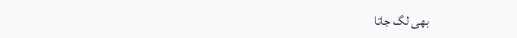بھی لگ جاتا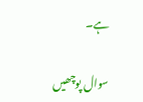ہے۔

سوال پوچھیں